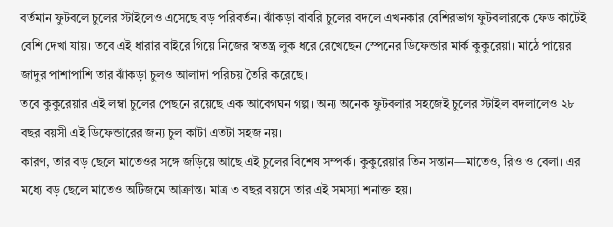বর্তমান ফুটবলে চুলের স্টাইলেও এসেছে বড় পরিবর্তন। ঝাঁকড়া বাবরি চুলের বদলে এখনকার বেশিরভাগ ফুটবলারকে ফেড কাটেই বেশি দেখা যায়। তবে এই ধারার বাইরে গিয়ে নিজের স্বতন্ত্র লুক ধরে রেখেছেন স্পেনের ডিফেন্ডার মার্ক কুকুরেয়া। মাঠে পায়ের জাদুর পাশাপাশি তার ঝাঁকড়া চুলও আলাদা পরিচয় তৈরি করেছে।
তবে কুকুরেয়ার এই লম্বা চুলের পেছনে রয়েছে এক আবেগঘন গল্প। অন্য অনেক ফুটবলার সহজেই চুলের স্টাইল বদলালেও ২৮ বছর বয়সী এই ডিফেন্ডারের জন্য চুল কাটা এতটা সহজ নয়।
কারণ, তার বড় ছেলে মাতেওর সঙ্গে জড়িয়ে আছে এই চুলের বিশেষ সম্পর্ক। কুকুরেয়ার তিন সন্তান—মাতেও, রিও ও বেলা। এর মধ্যে বড় ছেলে মাতেও অটিজমে আক্রান্ত। মাত্র ৩ বছর বয়সে তার এই সমস্যা শনাক্ত হয়।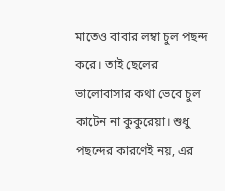মাতেও বাবার লম্বা চুল পছন্দ করে। তাই ছেলের ভালোবাসার কথা ভেবে চুল কাটেন না কুকুরেয়া। শুধু পছন্দের কারণেই নয়, এর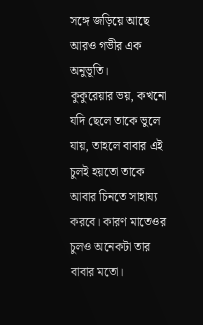সঙ্গে জড়িয়ে আছে আরও গভীর এক অনুভূতি।
কুকুরেয়ার ভয়, কখনো যদি ছেলে তাকে ভুলে যায়, তাহলে বাবার এই চুলই হয়তো তাকে আবার চিনতে সাহায্য করবে। কারণ মাতেওর চুলও অনেকটা তার বাবার মতো।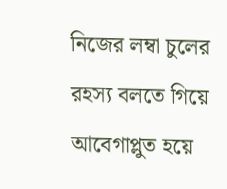নিজের লম্বা চুলের রহস্য বলতে গিয়ে আবেগাপ্লুত হয়ে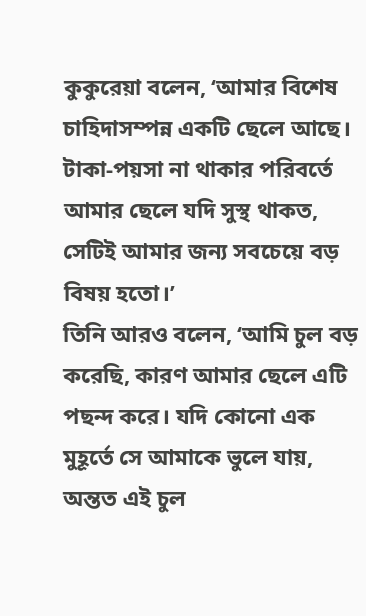কুকুরেয়া বলেন, ‘আমার বিশেষ চাহিদাসম্পন্ন একটি ছেলে আছে। টাকা-পয়সা না থাকার পরিবর্তে আমার ছেলে যদি সুস্থ থাকত, সেটিই আমার জন্য সবচেয়ে বড় বিষয় হতো।’
তিনি আরও বলেন, ‘আমি চুল বড় করেছি, কারণ আমার ছেলে এটি পছন্দ করে। যদি কোনো এক মুহূর্তে সে আমাকে ভুলে যায়, অন্তত এই চুল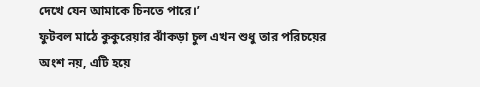দেখে যেন আমাকে চিনতে পারে।’
ফুটবল মাঠে কুকুরেয়ার ঝাঁকড়া চুল এখন শুধু তার পরিচয়ের অংশ নয়, এটি হয়ে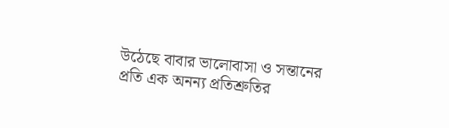উঠেছে বাবার ভালোবাসা ও সন্তানের প্রতি এক অনন্য প্রতিশ্রুতির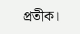প্রতীক।